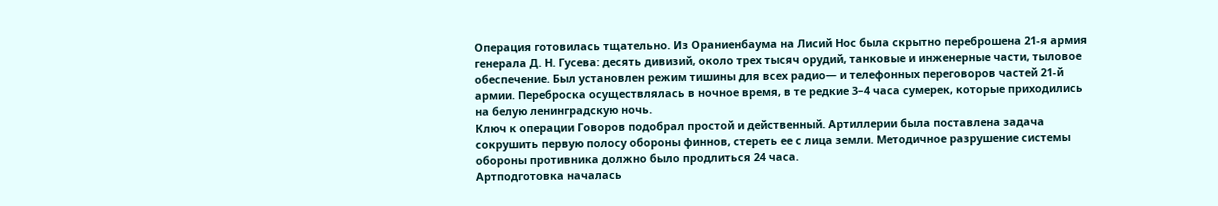Операция готовилась тщательно. Из Ораниенбаума на Лисий Нос была скрытно переброшена 21-я армия генерала Д. Н. Гусева: десять дивизий, около трех тысяч орудий, танковые и инженерные части, тыловое обеспечение. Был установлен режим тишины для всех радио— и телефонных переговоров частей 21-й армии. Переброска осуществлялась в ночное время, в те редкие 3–4 часа сумерек, которые приходились на белую ленинградскую ночь.
Ключ к операции Говоров подобрал простой и действенный. Артиллерии была поставлена задача сокрушить первую полосу обороны финнов, стереть ее с лица земли. Методичное разрушение системы обороны противника должно было продлиться 24 часа.
Артподготовка началась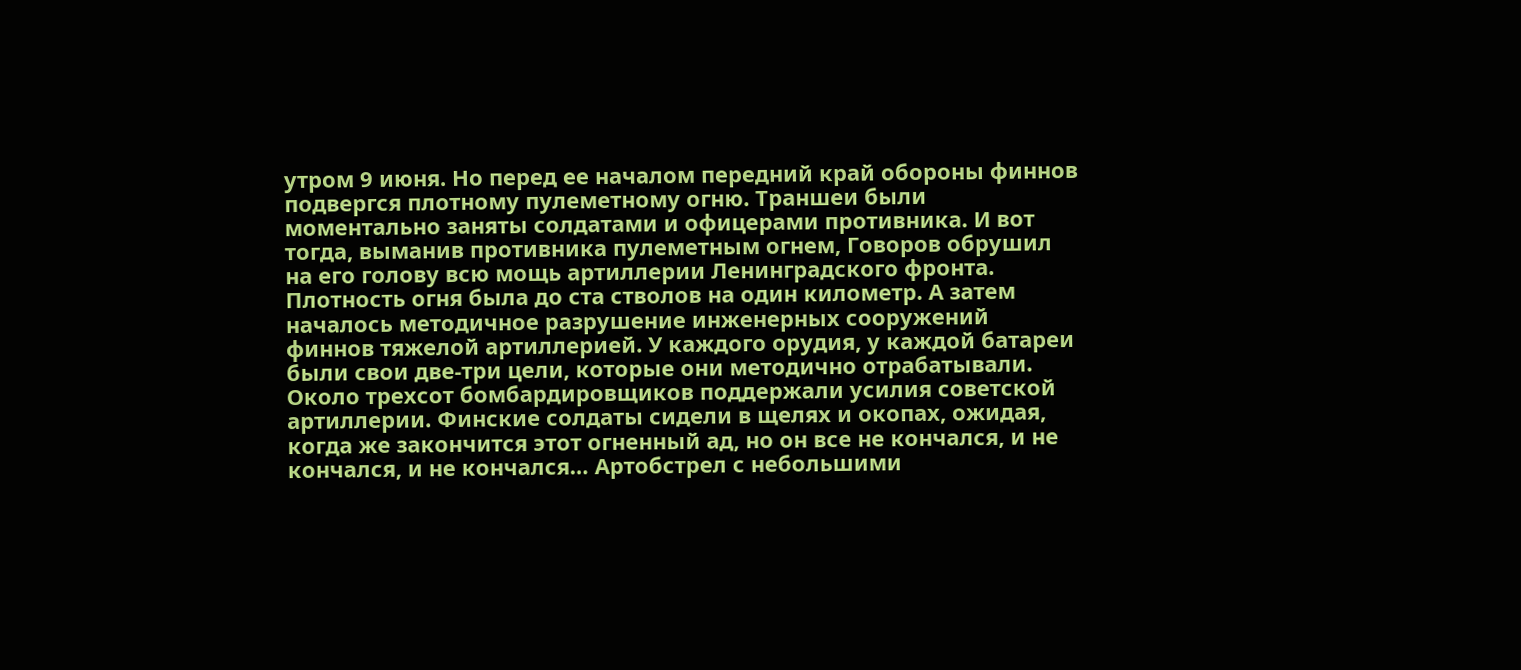утром 9 июня. Но перед ее началом передний край обороны финнов подвергся плотному пулеметному огню. Траншеи были моментально заняты солдатами и офицерами противника. И вот тогда, выманив противника пулеметным огнем, Говоров обрушил на его голову всю мощь артиллерии Ленинградского фронта. Плотность огня была до ста стволов на один километр. А затем началось методичное разрушение инженерных сооружений финнов тяжелой артиллерией. У каждого орудия, у каждой батареи были свои две-три цели, которые они методично отрабатывали.
Около трехсот бомбардировщиков поддержали усилия советской артиллерии. Финские солдаты сидели в щелях и окопах, ожидая, когда же закончится этот огненный ад, но он все не кончался, и не кончался, и не кончался… Артобстрел с небольшими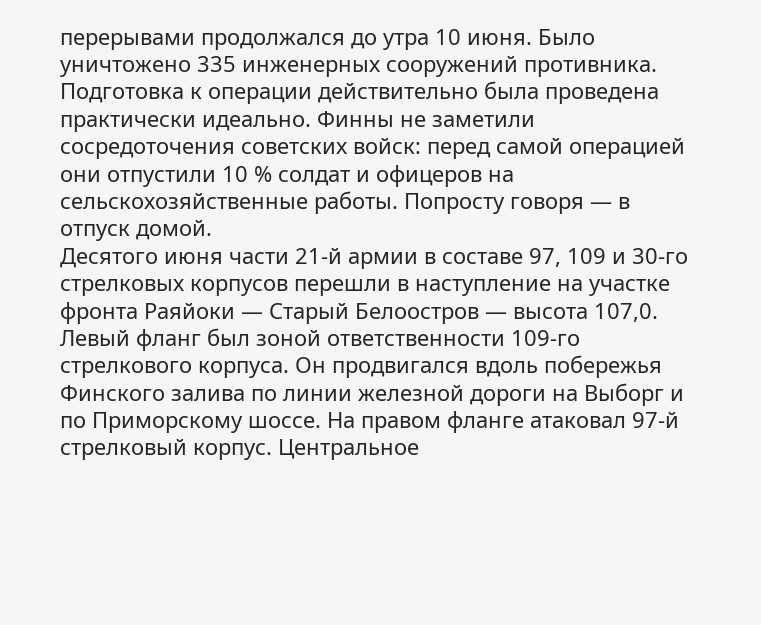перерывами продолжался до утра 10 июня. Было уничтожено 335 инженерных сооружений противника.
Подготовка к операции действительно была проведена практически идеально. Финны не заметили сосредоточения советских войск: перед самой операцией они отпустили 10 % солдат и офицеров на сельскохозяйственные работы. Попросту говоря — в отпуск домой.
Десятого июня части 21-й армии в составе 97, 109 и 30-го стрелковых корпусов перешли в наступление на участке фронта Раяйоки — Старый Белоостров — высота 107,0.
Левый фланг был зоной ответственности 109-го стрелкового корпуса. Он продвигался вдоль побережья Финского залива по линии железной дороги на Выборг и по Приморскому шоссе. На правом фланге атаковал 97-й стрелковый корпус. Центральное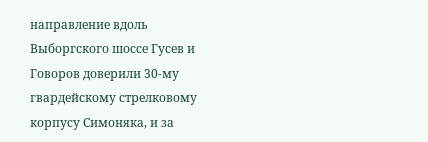направление вдоль Выборгского шоссе Гусев и Говоров доверили 30-му гвардейскому стрелковому корпусу Симоняка, и за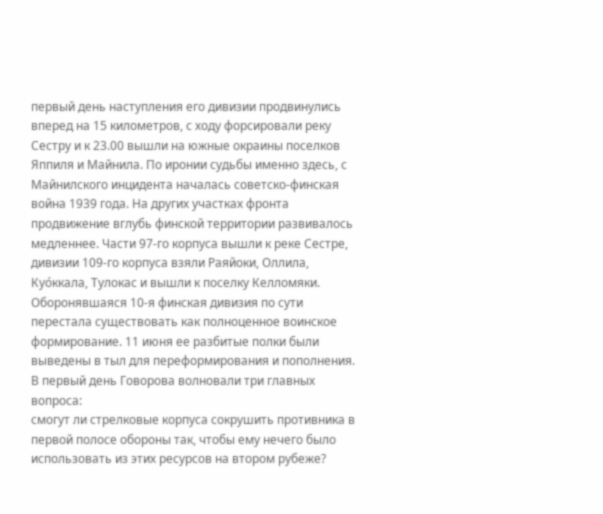первый день наступления его дивизии продвинулись вперед на 15 километров, с ходу форсировали реку Сестру и к 23.00 вышли на южные окраины поселков Яппиля и Майнила. По иронии судьбы именно здесь, с Майнилского инцидента началась советско-финская война 1939 года. На других участках фронта продвижение вглубь финской территории развивалось медленнее. Части 97-го корпуса вышли к реке Сестре, дивизии 109-го корпуса взяли Раяйоки, Оллила, Куо́ккала, Тулокас и вышли к поселку Келломяки. Оборонявшаяся 10-я финская дивизия по сути перестала существовать как полноценное воинское формирование. 11 июня ее разбитые полки были выведены в тыл для переформирования и пополнения.
В первый день Говорова волновали три главных вопроса:
смогут ли стрелковые корпуса сокрушить противника в первой полосе обороны так, чтобы ему нечего было использовать из этих ресурсов на втором рубеже?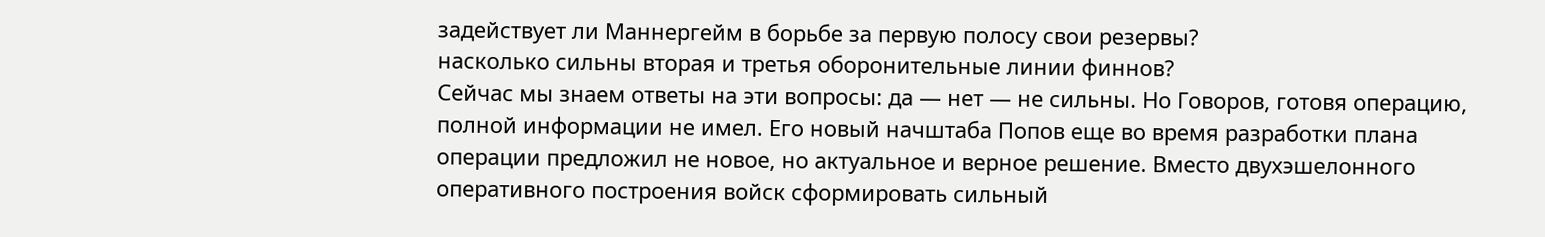задействует ли Маннергейм в борьбе за первую полосу свои резервы?
насколько сильны вторая и третья оборонительные линии финнов?
Сейчас мы знаем ответы на эти вопросы: да — нет — не сильны. Но Говоров, готовя операцию, полной информации не имел. Его новый начштаба Попов еще во время разработки плана операции предложил не новое, но актуальное и верное решение. Вместо двухэшелонного оперативного построения войск сформировать сильный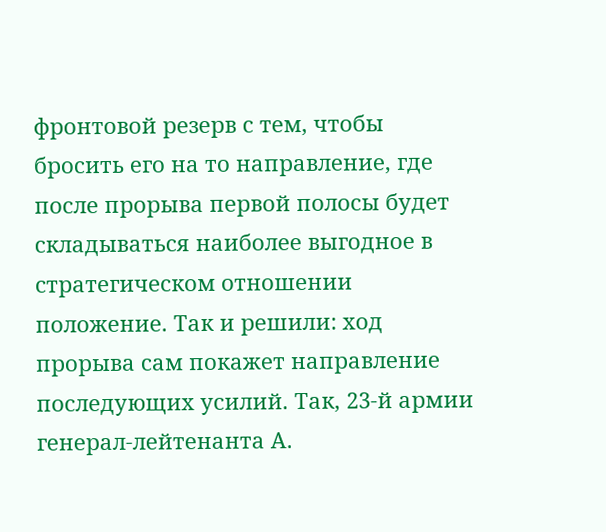фронтовой резерв с тем, чтобы бросить его на то направление, где после прорыва первой полосы будет складываться наиболее выгодное в стратегическом отношении положение. Так и решили: ход прорыва сам покажет направление последующих усилий. Так, 23-й армии генерал-лейтенанта А.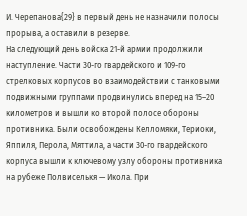И. Черепанова{29} в первый день не назначили полосы прорыва, а оставили в резерве.
На следующий день войска 21-й армии продолжили наступление. Части 30-го гвардейского и 109-го стрелковых корпусов во взаимодействии с танковыми подвижными группами продвинулись вперед на 15–20 километров и вышли ко второй полосе обороны противника. Были освобождены Келломяки, Териоки, Яппиля, Перола, Мяттила, а части 30-го гвардейского корпуса вышли к ключевому узлу обороны противника на рубеже Полвиселькя — Икола. При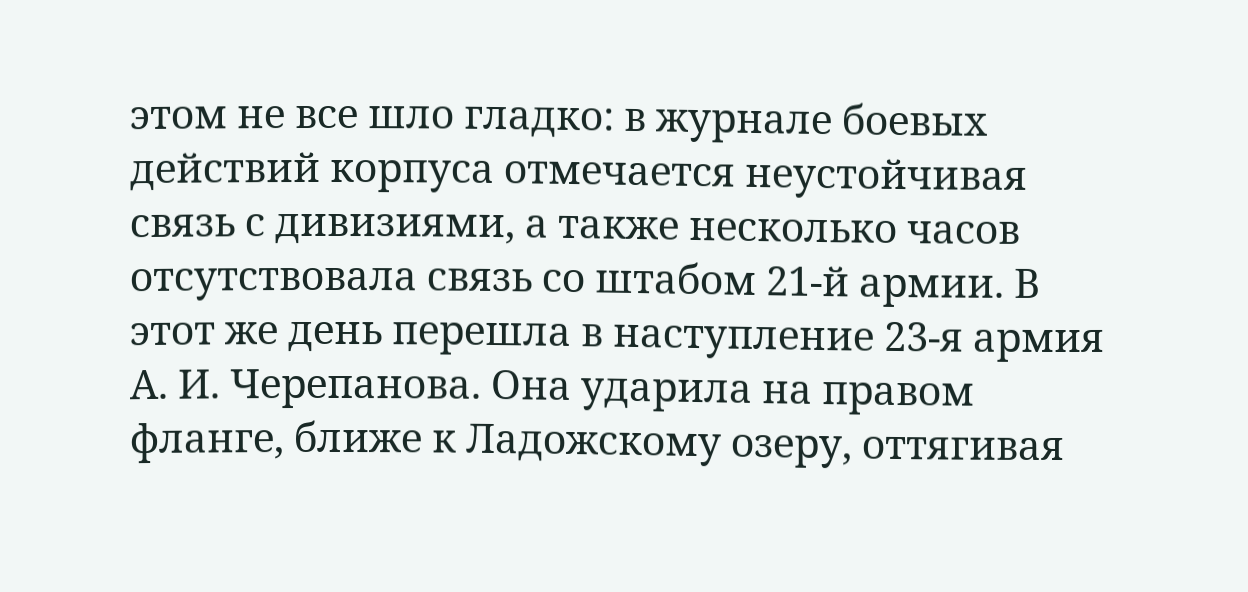этом не все шло гладко: в журнале боевых действий корпуса отмечается неустойчивая связь с дивизиями, а также несколько часов отсутствовала связь со штабом 21-й армии. В этот же день перешла в наступление 23-я армия А. И. Черепанова. Она ударила на правом фланге, ближе к Ладожскому озеру, оттягивая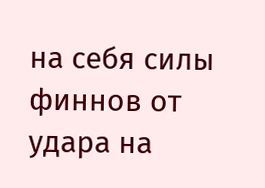на себя силы финнов от удара на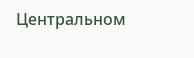Центральном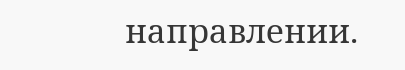направлении.